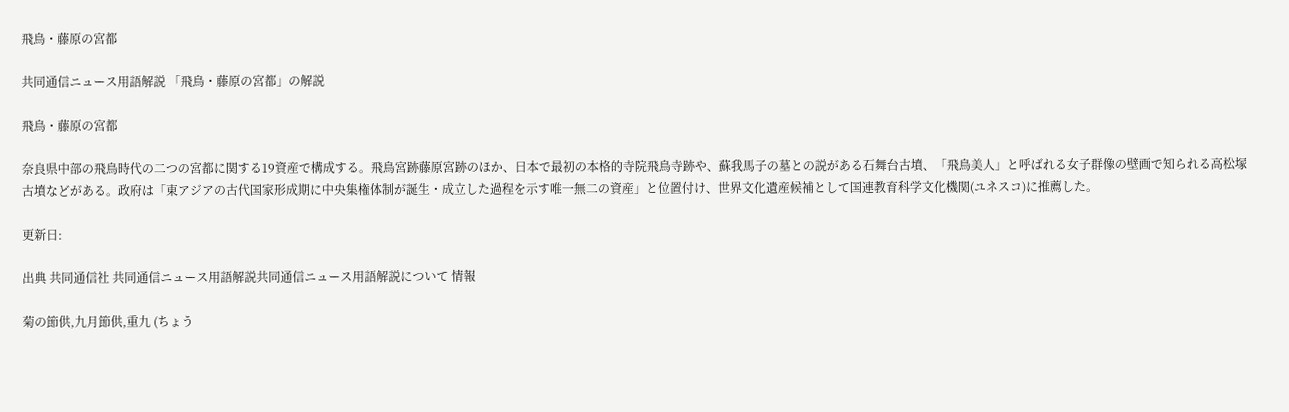飛鳥・藤原の宮都

共同通信ニュース用語解説 「飛鳥・藤原の宮都」の解説

飛鳥・藤原の宮都

奈良県中部の飛鳥時代の二つの宮都に関する19資産で構成する。飛鳥宮跡藤原宮跡のほか、日本で最初の本格的寺院飛鳥寺跡や、蘇我馬子の墓との説がある石舞台古墳、「飛鳥美人」と呼ばれる女子群像の壁画で知られる高松塚古墳などがある。政府は「東アジアの古代国家形成期に中央集権体制が誕生・成立した過程を示す唯一無二の資産」と位置付け、世界文化遺産候補として国連教育科学文化機関(ユネスコ)に推薦した。

更新日:

出典 共同通信社 共同通信ニュース用語解説共同通信ニュース用語解説について 情報

菊の節供,九月節供,重九 (ちょう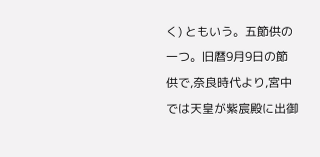く) ともいう。五節供の一つ。旧暦9月9日の節供で,奈良時代より,宮中では天皇が紫宸殿に出御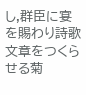し,群臣に宴を賜わり詩歌文章をつくらせる菊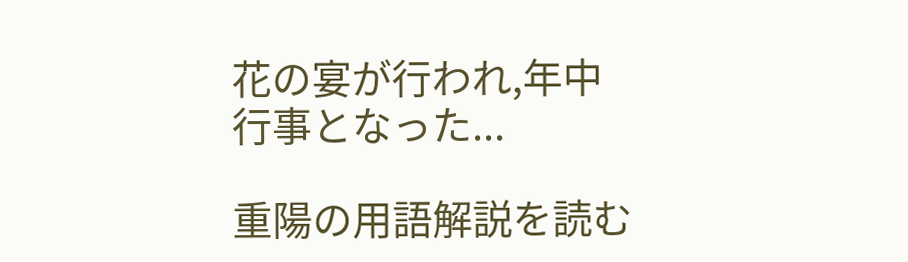花の宴が行われ,年中行事となった...

重陽の用語解説を読む